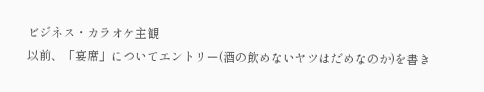ビジネス・カラオケ主観
以前、「宴席」についてエントリー(酒の飲めないヤツはだめなのか)を書き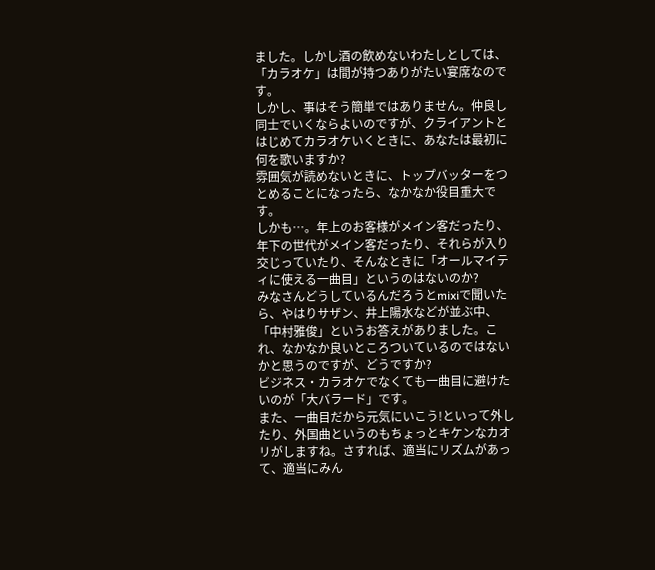ました。しかし酒の飲めないわたしとしては、「カラオケ」は間が持つありがたい宴席なのです。
しかし、事はそう簡単ではありません。仲良し同士でいくならよいのですが、クライアントとはじめてカラオケいくときに、あなたは最初に何を歌いますか?
雰囲気が読めないときに、トップバッターをつとめることになったら、なかなか役目重大です。
しかも…。年上のお客様がメイン客だったり、年下の世代がメイン客だったり、それらが入り交じっていたり、そんなときに「オールマイティに使える一曲目」というのはないのか?
みなさんどうしているんだろうとmixiで聞いたら、やはりサザン、井上陽水などが並ぶ中、「中村雅俊」というお答えがありました。これ、なかなか良いところついているのではないかと思うのですが、どうですか?
ビジネス・カラオケでなくても一曲目に避けたいのが「大バラード」です。
また、一曲目だから元気にいこう!といって外したり、外国曲というのもちょっとキケンなカオリがしますね。さすれば、適当にリズムがあって、適当にみん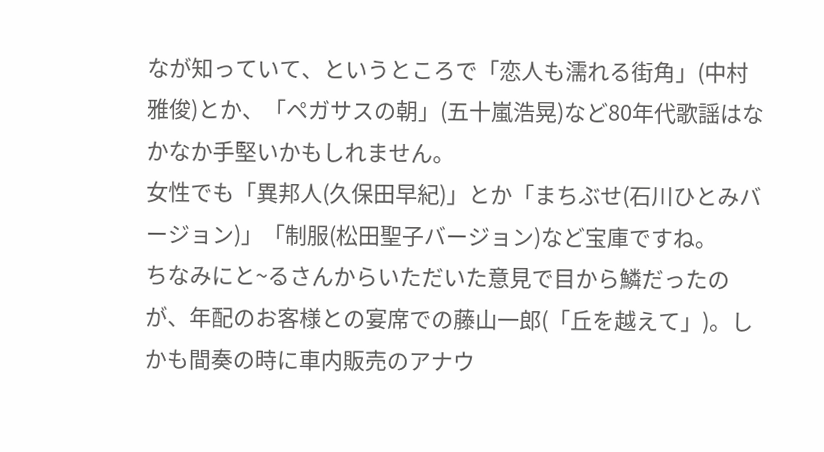なが知っていて、というところで「恋人も濡れる街角」(中村雅俊)とか、「ペガサスの朝」(五十嵐浩晃)など80年代歌謡はなかなか手堅いかもしれません。
女性でも「異邦人(久保田早紀)」とか「まちぶせ(石川ひとみバージョン)」「制服(松田聖子バージョン)など宝庫ですね。
ちなみにと~るさんからいただいた意見で目から鱗だったのが、年配のお客様との宴席での藤山一郎(「丘を越えて」)。しかも間奏の時に車内販売のアナウ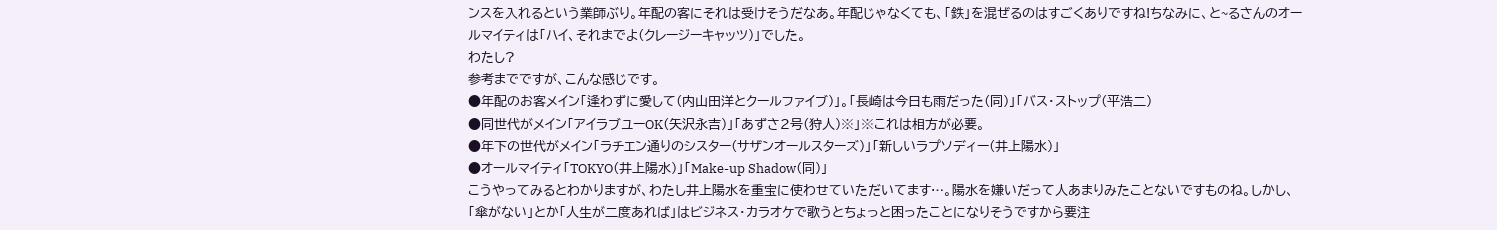ンスを入れるという業師ぶり。年配の客にそれは受けそうだなあ。年配じゃなくても、「鉄」を混ぜるのはすごくありですね!ちなみに、と~るさんのオールマイティは「ハイ、それまでよ(クレージーキャッツ)」でした。
わたし?
参考までですが、こんな感じです。
●年配のお客メイン「逢わずに愛して(内山田洋とクールファイブ)」。「長崎は今日も雨だった(同)」「バス・ストップ(平浩二)
●同世代がメイン「アイラブユーOK(矢沢永吉)」「あずさ2号(狩人)※」※これは相方が必要。
●年下の世代がメイン「ラチエン通りのシスター(サザンオールスターズ)」「新しいラプソディー(井上陽水)」
●オールマイティ「TOKYO(井上陽水)」「Make-up Shadow(同)」
こうやってみるとわかりますが、わたし井上陽水を重宝に使わせていただいてます…。陽水を嫌いだって人あまりみたことないですものね。しかし、「傘がない」とか「人生が二度あれば」はビジネス・カラオケで歌うとちょっと困ったことになりそうですから要注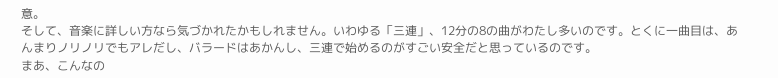意。
そして、音楽に詳しい方なら気づかれたかもしれません。いわゆる「三連」、12分の8の曲がわたし多いのです。とくに一曲目は、あんまりノリノリでもアレだし、バラードはあかんし、三連で始めるのがすごい安全だと思っているのです。
まあ、こんなの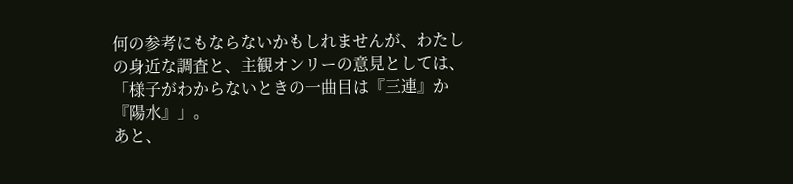何の参考にもならないかもしれませんが、わたしの身近な調査と、主観オンリーの意見としては、「様子がわからないときの一曲目は『三連』か『陽水』」。
あと、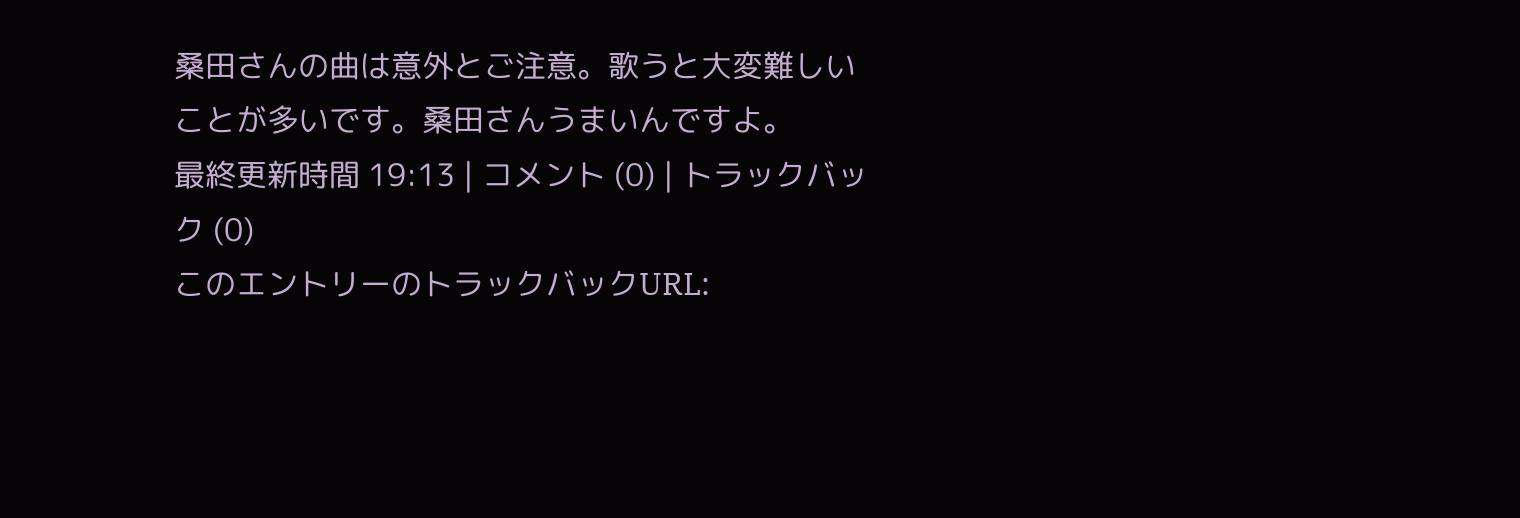桑田さんの曲は意外とご注意。歌うと大変難しいことが多いです。桑田さんうまいんですよ。
最終更新時間 19:13 | コメント (0) | トラックバック (0)
このエントリーのトラックバックURL: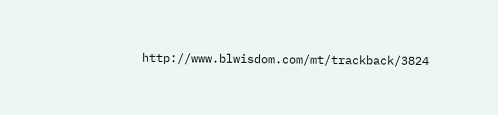http://www.blwisdom.com/mt/trackback/3824